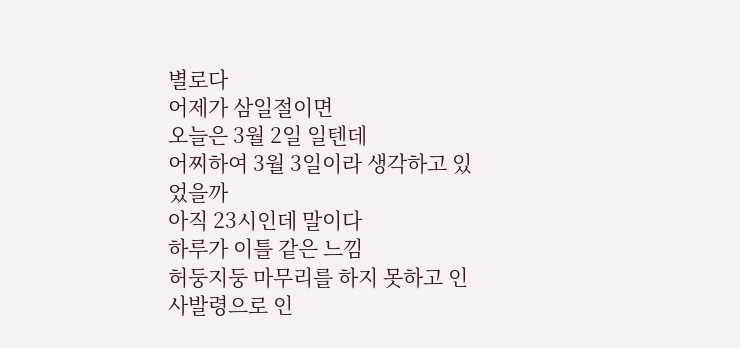별로다
어제가 삼일절이면
오늘은 3월 2일 일텐데
어찌하여 3월 3일이라 생각하고 있었을까
아직 23시인데 말이다
하루가 이틀 같은 느낌
허둥지둥 마무리를 하지 못하고 인사발령으로 인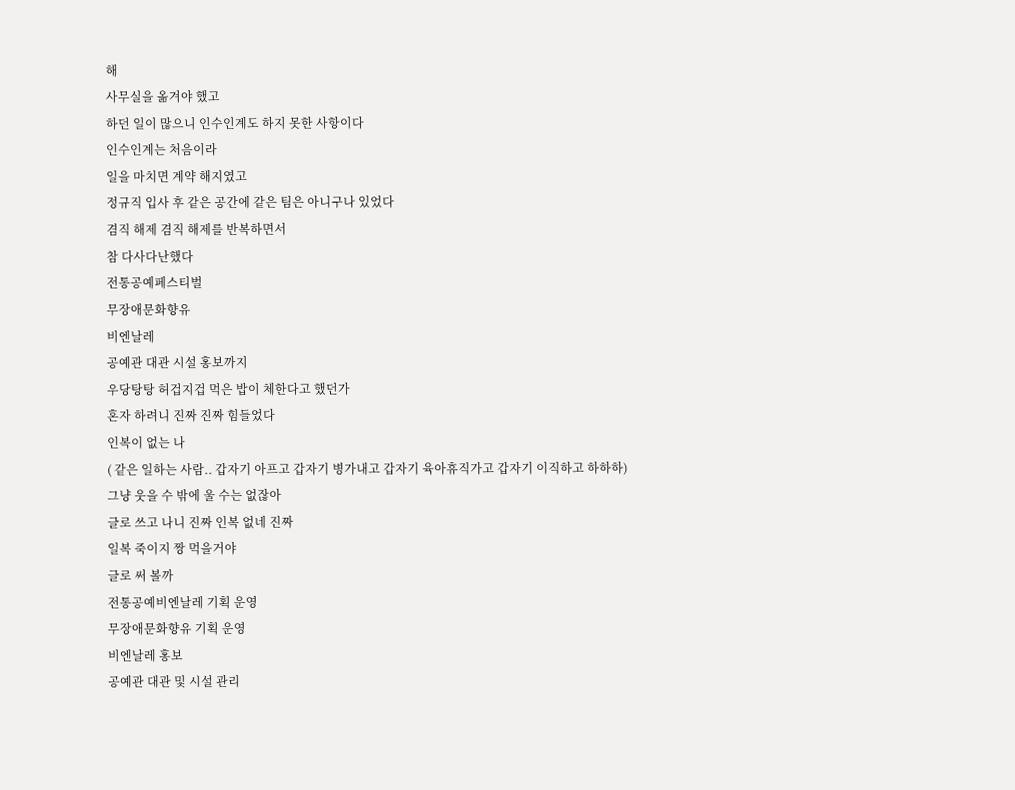해
사무실을 옮겨야 했고
하던 일이 많으니 인수인계도 하지 못한 사항이다
인수인계는 처음이라
일을 마치면 계약 해지였고
정규직 입사 후 같은 공간에 같은 팀은 아니구나 있었다
겸직 해제 겸직 해제를 반복하면서
참 다사다난했다
전통공예페스티벌
무장애문화향유
비엔날레
공예관 대관 시설 홍보까지
우당탕탕 허겁지겁 먹은 밥이 체한다고 했던가
혼자 하려니 진짜 진짜 힘들었다
인복이 없는 나
( 같은 일하는 사람.. 갑자기 아프고 갑자기 병가내고 갑자기 육아휴직가고 갑자기 이직하고 하하하)
그냥 웃을 수 밖에 울 수는 없잖아
글로 쓰고 나니 진짜 인복 없네 진짜
일복 죽이지 짱 먹을거야
글로 써 볼까
전통공예비엔날레 기획 운영
무장애문화향유 기획 운영
비엔날레 홍보
공예관 대관 및 시설 관리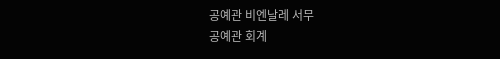공예관 비엔날레 서무
공예관 회계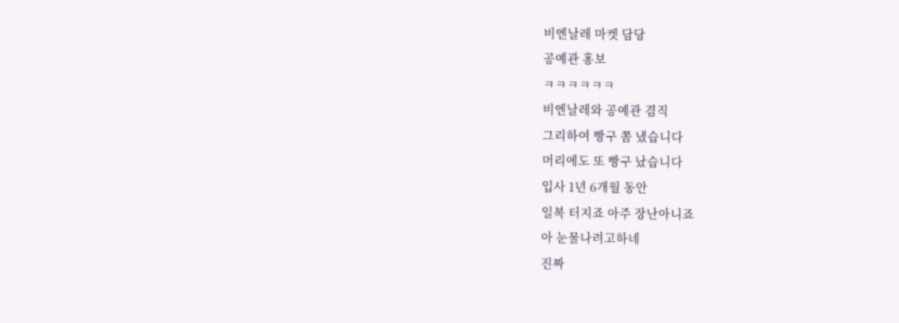비엔날레 마켓 담당
공예관 홍보
ㅋㅋㅋㅋㅋㅋ
비엔날레와 공예관 겸직
그리하여 빵구 쫌 냈습니다
머리에도 또 빵구 났습니다
입사 1년 6개월 동안
일복 터지죠 아주 장난아니죠
아 눈물나려고하네
진짜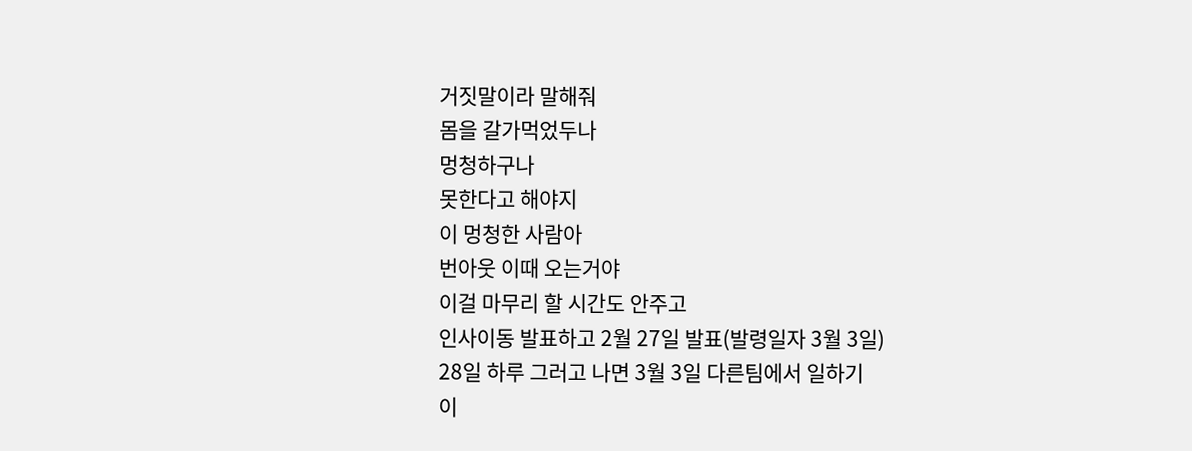거짓말이라 말해줘
몸을 갈가먹었두나
멍청하구나
못한다고 해야지
이 멍청한 사람아
번아웃 이때 오는거야
이걸 마무리 할 시간도 안주고
인사이동 발표하고 2월 27일 발표(발령일자 3월 3일)
28일 하루 그러고 나면 3월 3일 다른팀에서 일하기
이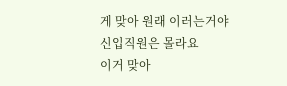게 맞아 원래 이러는거야
신입직원은 몰라요
이거 맞아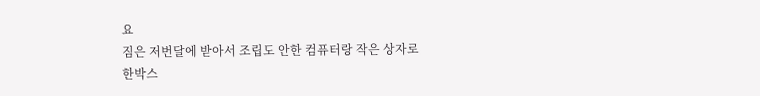요
짐은 저번달에 받아서 조립도 안한 컴퓨터랑 작은 상자로 한박스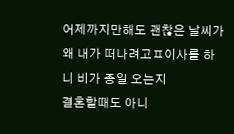어제까지만해도 괜찮은 날씨가
왜 내가 떠나려고ㅍ이사를 하니 비가 종일 오는지
결혼할때도 아니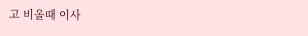고 비올때 이사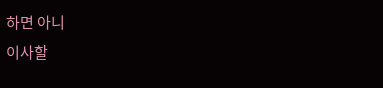하면 아니
이사할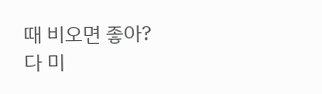때 비오면 좋아?
다 미